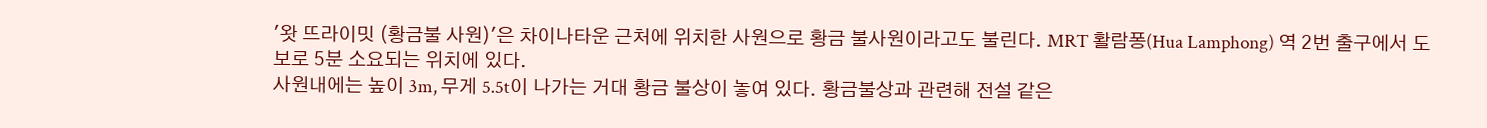'왓 뜨라이밋 (황금불 사원)'은 차이나타운 근처에 위치한 사원으로 황금 불사원이라고도 불린다. MRT 활람퐁(Hua Lamphong) 역 2번 출구에서 도보로 5분 소요되는 위치에 있다.
사원내에는 높이 3m, 무게 5.5t이 나가는 거대 황금 불상이 놓여 있다. 황금불상과 관련해 전설 같은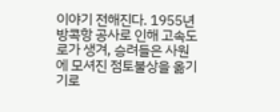이야기 전해진다. 1955년 방콕항 공사로 인해 고속도로가 생겨, 승려들은 사원에 모셔진 점토불상을 옮기기로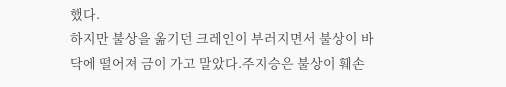했다.
하지만 불상을 옮기던 크레인이 부러지면서 불상이 바닥에 떨어져 금이 가고 말았다.주지승은 불상이 훼손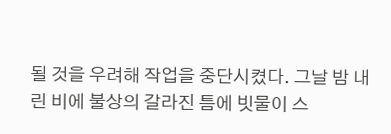될 것을 우려해 작업을 중단시켰다. 그날 밤 내린 비에 불상의 갈라진 틈에 빗물이 스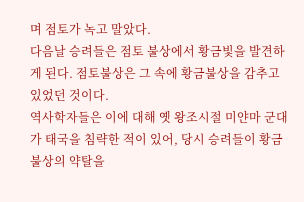며 점토가 녹고 말았다.
다음날 승려들은 점토 불상에서 황금빛을 발견하게 된다. 점토불상은 그 속에 황금불상을 감추고 있었던 것이다.
역사학자들은 이에 대해 옛 왕조시절 미얀마 군대가 태국을 침략한 적이 있어, 당시 승려들이 황금불상의 약탈을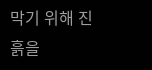막기 위해 진흙을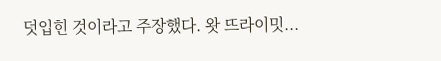덧입힌 것이라고 주장했다. 왓 뜨라이밋...